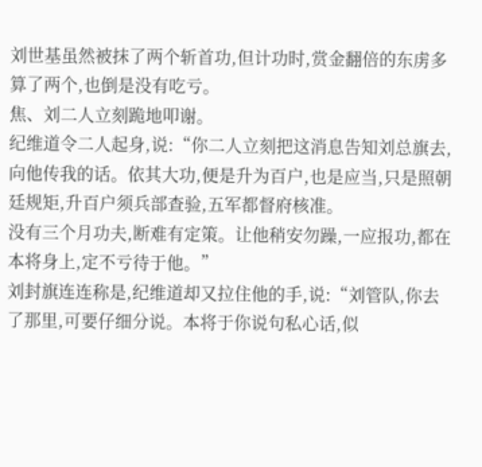刘世基虽然被抹了两个斩首功,但计功时,赏金翻倍的东虏多算了两个,也倒是没有吃亏。
焦、刘二人立刻跪地叩谢。
纪维道令二人起身,说:“你二人立刻把这消息告知刘总旗去,向他传我的话。依其大功,便是升为百户,也是应当,只是照朝廷规矩,升百户须兵部查验,五军都督府核准。
没有三个月功夫,断难有定策。让他稍安勿躁,一应报功,都在本将身上,定不亏待于他。”
刘封旗连连称是,纪维道却又拉住他的手,说:“刘管队,你去了那里,可要仔细分说。本将于你说句私心话,似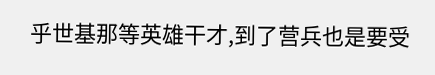乎世基那等英雄干才,到了营兵也是要受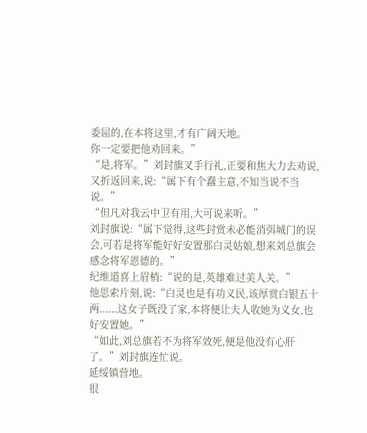委屈的,在本将这里,才有广阔天地。
你一定要把他劝回来。”
“是,将军。”刘封旗叉手行礼,正要和焦大力去劝说,又折返回来,说:“属下有个蠢主意,不知当说不当说。”
“但凡对我云中卫有用,大可说来听。”
刘封旗说:“属下觉得,这些封赏未必能消弭城门的误会,可若是将军能好好安置那白灵姑娘,想来刘总旗会感念将军恩德的。”
纪维道喜上眉梢:“说的是,英雄难过美人关。”
他思索片刻,说:“白灵也是有功义民,该厚赏白银五十两......这女子既没了家,本将便让夫人收她为义女,也好安置她。”
“如此,刘总旗若不为将军效死,便是他没有心肝了。”刘封旗连忙说。
延绥镇营地。
很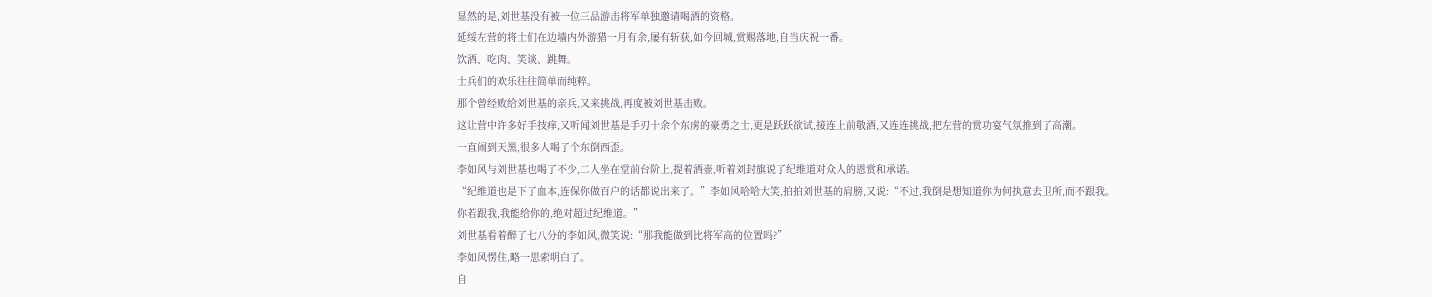显然的是,刘世基没有被一位三品游击将军单独邀请喝酒的资格。
延绥左营的将士们在边墙内外游猎一月有余,屡有斩获,如今回城,赏赐落地,自当庆祝一番。
饮酒、吃肉、笑谈、跳舞。
士兵们的欢乐往往简单而纯粹。
那个曾经败给刘世基的亲兵,又来挑战,再度被刘世基击败。
这让营中许多好手技痒,又听闻刘世基是手刃十余个东虏的豪勇之士,更是跃跃欲试,接连上前敬酒,又连连挑战,把左营的赏功宴气氛推到了高潮。
一直闹到天黑,很多人喝了个东倒西歪。
李如风与刘世基也喝了不少,二人坐在堂前台阶上,提着酒壶,听着刘封旗说了纪维道对众人的恩赏和承诺。
“纪维道也是下了血本,连保你做百户的话都说出来了。”李如风哈哈大笑,拍拍刘世基的肩膀,又说:“不过,我倒是想知道你为何执意去卫所,而不跟我。
你若跟我,我能给你的,绝对超过纪维道。”
刘世基看着醉了七八分的李如风,微笑说:“那我能做到比将军高的位置吗?”
李如风愣住,略一思索明白了。
自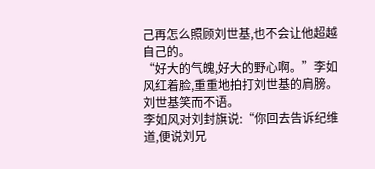己再怎么照顾刘世基,也不会让他超越自己的。
“好大的气魄,好大的野心啊。”李如风红着脸,重重地拍打刘世基的肩膀。
刘世基笑而不语。
李如风对刘封旗说:“你回去告诉纪维道,便说刘兄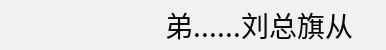弟......刘总旗从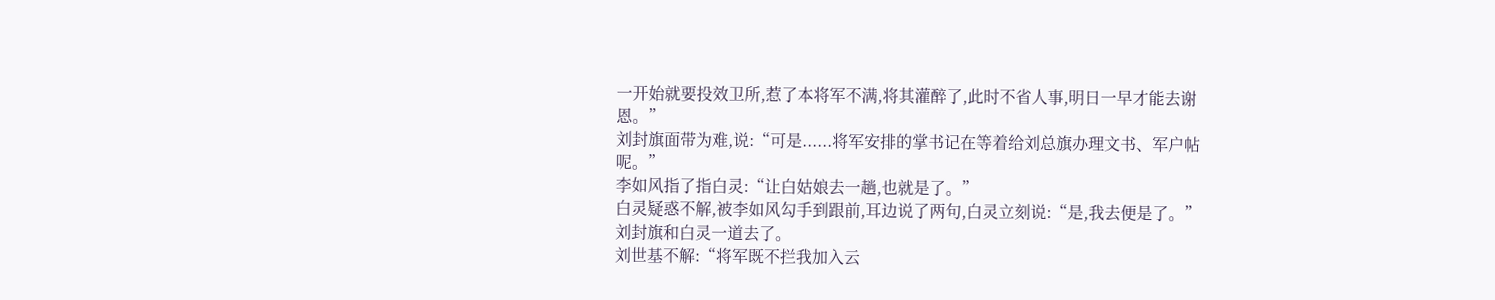一开始就要投效卫所,惹了本将军不满,将其灌醉了,此时不省人事,明日一早才能去谢恩。”
刘封旗面带为难,说:“可是......将军安排的掌书记在等着给刘总旗办理文书、军户帖呢。”
李如风指了指白灵:“让白姑娘去一趟,也就是了。”
白灵疑惑不解,被李如风勾手到跟前,耳边说了两句,白灵立刻说:“是,我去便是了。”
刘封旗和白灵一道去了。
刘世基不解:“将军既不拦我加入云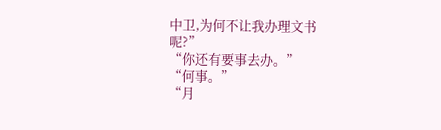中卫,为何不让我办理文书呢?”
“你还有要事去办。”
“何事。”
“月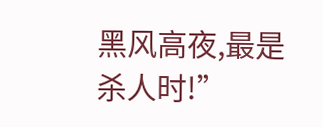黑风高夜,最是杀人时!”